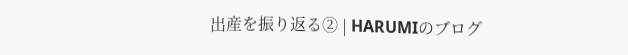出産を振り返る② | HARUMIのブログ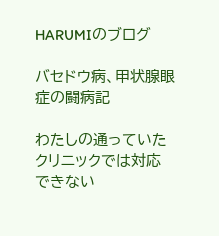HARUMIのブログ

バセドウ病、甲状腺眼症の闘病記

わたしの通っていたクリニックでは対応できない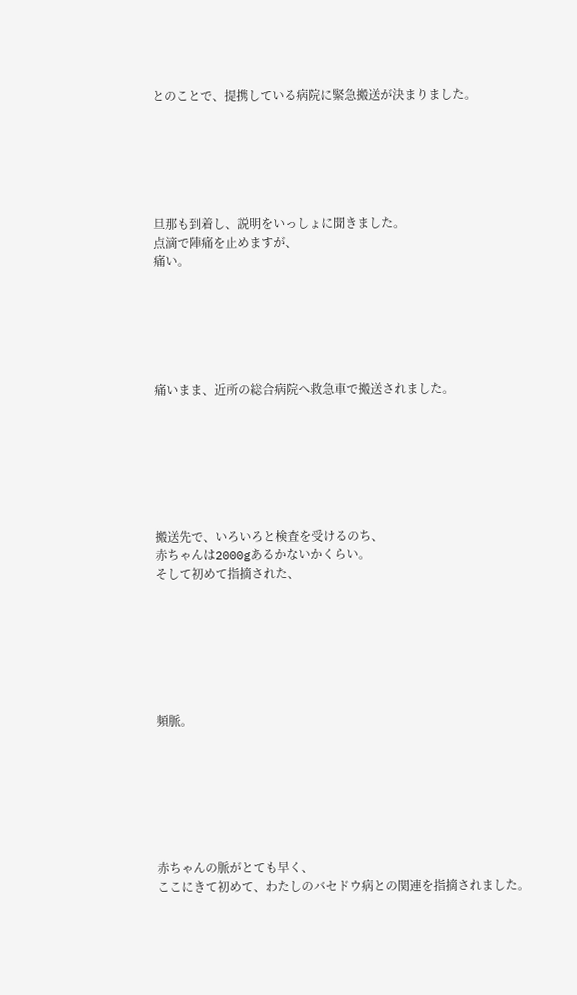とのことで、提携している病院に緊急搬送が決まりました。






旦那も到着し、説明をいっしょに聞きました。
点滴で陣痛を止めますが、
痛い。






痛いまま、近所の総合病院へ救急車で搬送されました。







搬送先で、いろいろと検査を受けるのち、
赤ちゃんは2000gあるかないかくらい。
そして初めて指摘された、







頻脈。







赤ちゃんの脈がとても早く、
ここにきて初めて、わたしのバセドウ病との関連を指摘されました。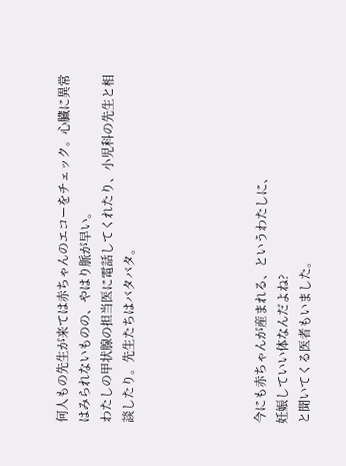何人もの先生が来ては赤ちゃんのエコーをチェック。心臓に異常はみられないものの、やはり脈が早い。
わたしの甲状腺の担当医に電話してくれたり、小児科の先生と相談したり。先生たちはバタバタ。





今にも赤ちゃんが産まれる、というわたしに、
妊娠していい体なんだよね?
と聞いてくる医者もいました。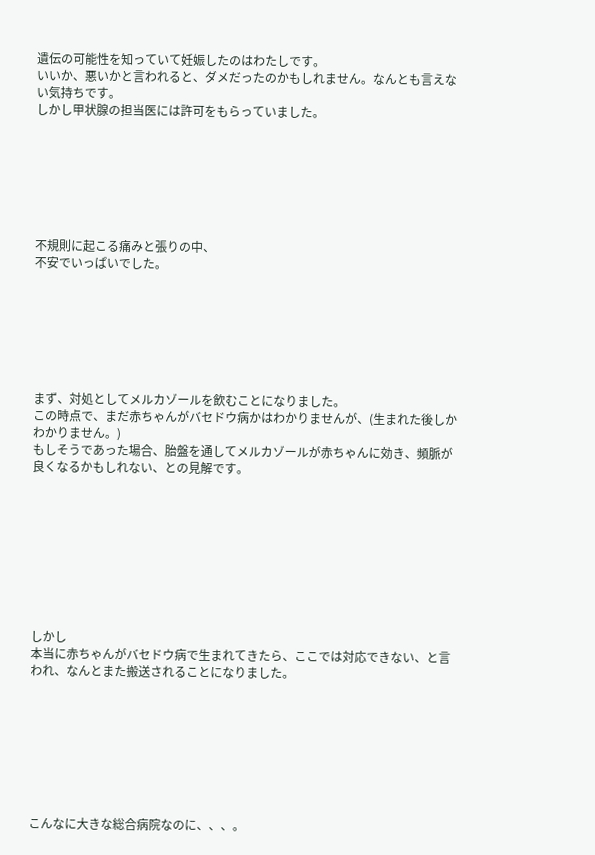遺伝の可能性を知っていて妊娠したのはわたしです。
いいか、悪いかと言われると、ダメだったのかもしれません。なんとも言えない気持ちです。
しかし甲状腺の担当医には許可をもらっていました。







不規則に起こる痛みと張りの中、
不安でいっぱいでした。







まず、対処としてメルカゾールを飲むことになりました。
この時点で、まだ赤ちゃんがバセドウ病かはわかりませんが、(生まれた後しかわかりません。)
もしそうであった場合、胎盤を通してメルカゾールが赤ちゃんに効き、頻脈が良くなるかもしれない、との見解です。









しかし
本当に赤ちゃんがバセドウ病で生まれてきたら、ここでは対応できない、と言われ、なんとまた搬送されることになりました。








こんなに大きな総合病院なのに、、、。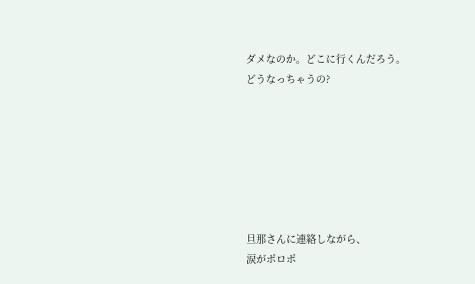ダメなのか。どこに行くんだろう。
どうなっちゃうの?







旦那さんに連絡しながら、
涙がポロポ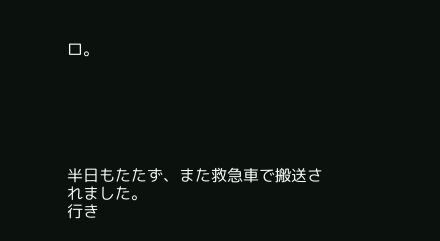ロ。






半日もたたず、また救急車で搬送されました。
行き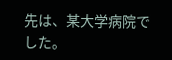先は、某大学病院でした。